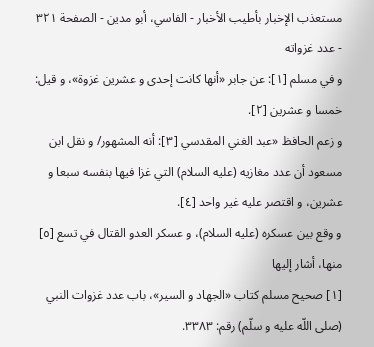مستعذب الإخبار بأطيب الأخبار - الفاسي، أبو مدين - الصفحة ٣٢١ - عدد غزواته
و في مسلم [١]: عن جابر «أنها كانت إحدى و عشرين غزوة»، و قيل: خمسا و عشرين [٢].
و زعم الحافظ «عبد الغني المقدسي [٣]: أنه المشهور/ و نقل ابن مسعود أن عدد مغازيه (عليه السلام) التي غزا فيها بنفسه سبعا و عشرين، و اقتصر عليه غير واحد [٤].
و وقع بين عسكره (عليه السلام)، و عسكر العدو القتال في تسع [٥] منها، أشار إليها
[١] صحيح مسلم كتاب «الجهاد و السير»، باب عدد غزوات النبي (صلى اللّه عليه و سلّم) رقم: ٣٣٨٣.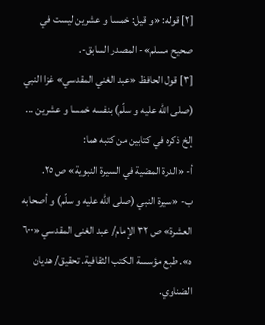[٢] قوله: «و قيل: خمسا و عشرين ليست في صحيح مسلم»- المصدر السابق-.
[٣] قول الحافظ «عبد الغني المقدسي» غزا النبي (صلى اللّه عليه و سلّم) بنفسه خمسا و عشرين ... إلخ ذكره في كتابين من كتبه هما:
أ- «الدرة المضية في السيرة النبوية» ص ٢٥.
ب- «سيرة النبي (صلى اللّه عليه و سلّم) و أصحابه العشرة» ص ٣٢ الإمام/ عبد الغنى المقدسي «٦٠٠ ه». طبع مؤسسة الكتب الثقافية. تحقيق/ هديان الضناوي.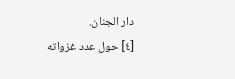دار الجنان.
[٤] حول عدد غزواته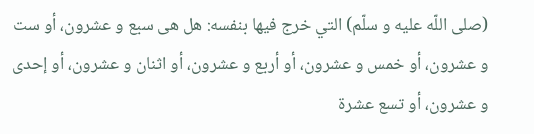(صلى اللّه عليه و سلّم) التي خرج فيها بنفسه: هل هى سبع و عشرون، أو ست و عشرون، أو خمس و عشرون، أو أربع و عشرون، أو اثنان و عشرون، أو إحدى و عشرون، أو تسع عشرة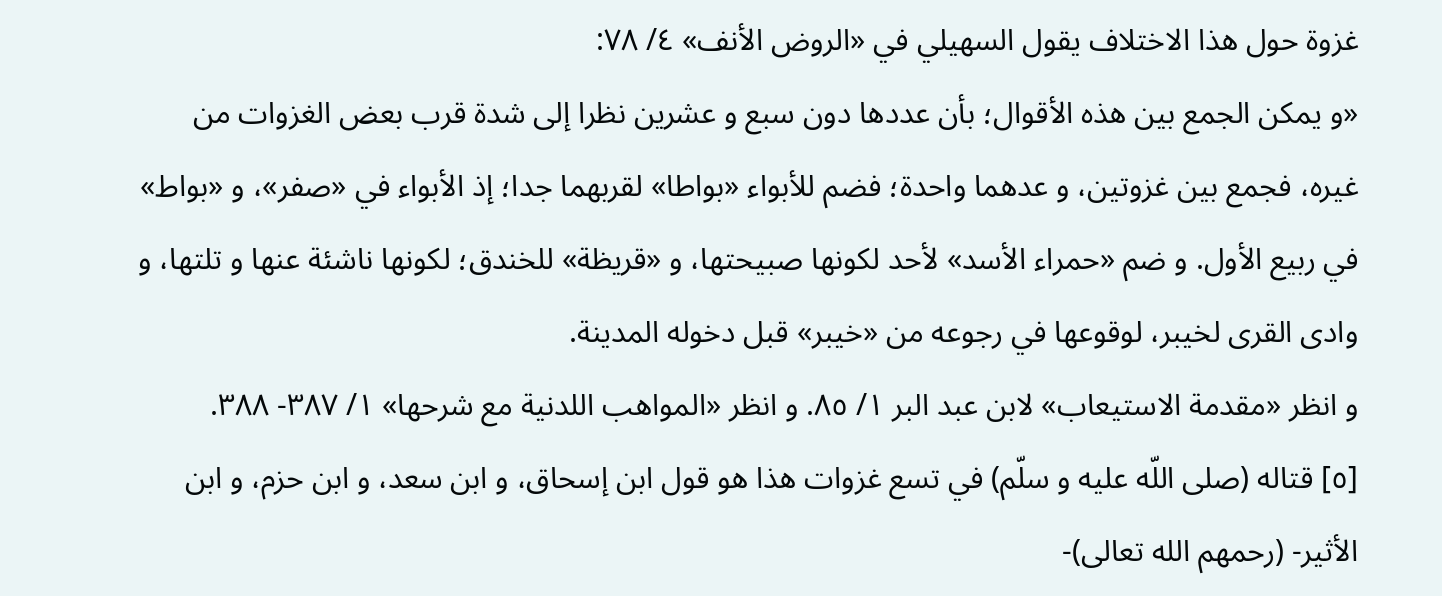غزوة حول هذا الاختلاف يقول السهيلي في «الروض الأنف» ٤/ ٧٨:
«و يمكن الجمع بين هذه الأقوال؛ بأن عددها دون سبع و عشرين نظرا إلى شدة قرب بعض الغزوات من غيره، فجمع بين غزوتين، و عدهما واحدة؛ فضم للأبواء «بواطا» لقربهما جدا؛ إذ الأبواء في «صفر»، و «بواط» في ربيع الأول. و ضم «حمراء الأسد» لأحد لكونها صبيحتها، و «قريظة» للخندق؛ لكونها ناشئة عنها و تلتها، و وادى القرى لخيبر، لوقوعها في رجوعه من «خيبر» قبل دخوله المدينة.
و انظر «مقدمة الاستيعاب» لابن عبد البر ١/ ٨٥. و انظر «المواهب اللدنية مع شرحها» ١/ ٣٨٧- ٣٨٨.
[٥] قتاله (صلى اللّه عليه و سلّم) في تسع غزوات هذا هو قول ابن إسحاق، و ابن سعد، و ابن حزم، و ابن الأثير- (رحمهم الله تعالى)-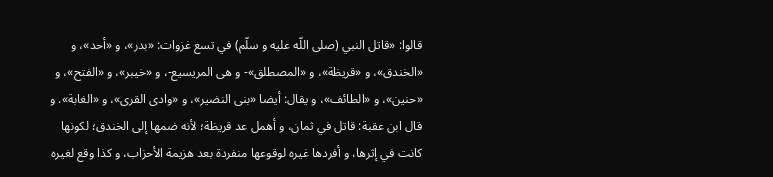قالوا: «قاتل النبي (صلى اللّه عليه و سلّم) في تسع غزوات: «بدر»، و «أحد»، و «الخندق»، و «قريظة»، و «المصطلق»- و هى المريسيع-، و «خيبر»، و «الفتح»، و «حنين»، و «الطائف»، و يقال: أيضا «بنى النضير»، و «وادى القرى»، و «الغابة». و قال ابن عقبة: قاتل في ثمان، و أهمل عد قريظة؛ لأنه ضمها إلى الخندق؛ لكونها كانت في إثرها، و أفردها غيره لوقوعها منفردة بعد هزيمة الأحزاب، و كذا وقع لغيره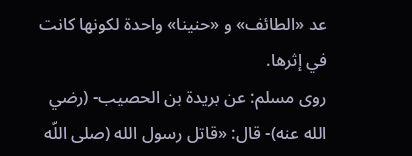عد «الطائف» و «حنينا» واحدة لكونها كانت في إثرها.
روى مسلم: عن بريدة بن الحصيب- (رضي الله عنه)- قال: «قاتل رسول الله (صلى اللّه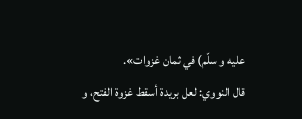عليه و سلّم) في ثمان غزوات».
قال النووي: لعل بريدة أسقط غزوة الفتح، و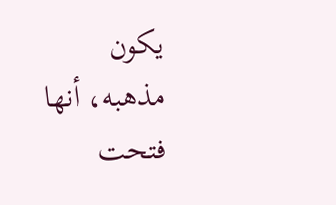يكون مذهبه، أنها فتحت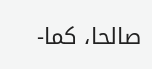صالحا، كما-